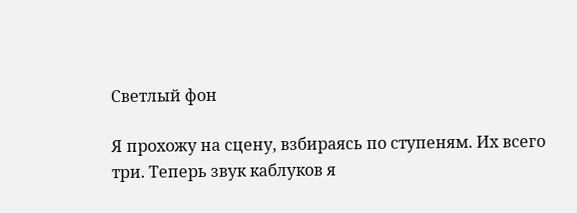Светлый фон

Я прохожу на сцену, взбираясь по ступеням. Их всего три. Теперь звук каблуков я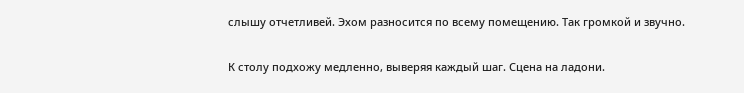слышу отчетливей. Эхом разносится по всему помещению. Так громкой и звучно.

К столу подхожу медленно, выверяя каждый шаг. Сцена на ладони.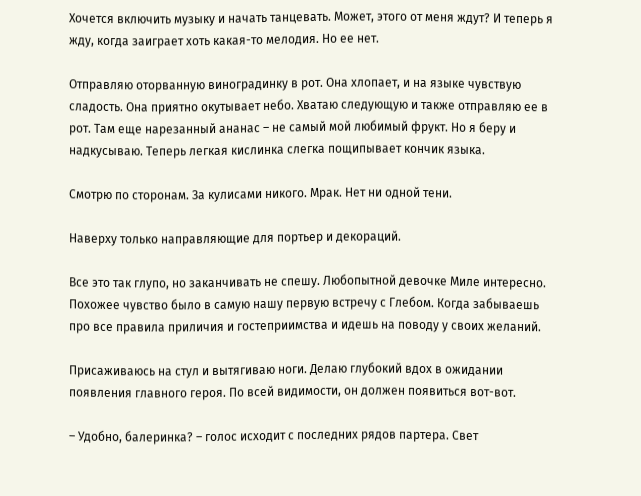Хочется включить музыку и начать танцевать. Может, этого от меня ждут? И теперь я жду, когда заиграет хоть какая-то мелодия. Но ее нет.

Отправляю оторванную виноградинку в рот. Она хлопает, и на языке чувствую сладость. Она приятно окутывает небо. Хватаю следующую и также отправляю ее в рот. Там еще нарезанный ананас – не самый мой любимый фрукт. Но я беру и надкусываю. Теперь легкая кислинка слегка пощипывает кончик языка.

Смотрю по сторонам. За кулисами никого. Мрак. Нет ни одной тени.

Наверху только направляющие для портьер и декораций.

Все это так глупо, но заканчивать не спешу. Любопытной девочке Миле интересно. Похожее чувство было в самую нашу первую встречу с Глебом. Когда забываешь про все правила приличия и гостеприимства и идешь на поводу у своих желаний.

Присаживаюсь на стул и вытягиваю ноги. Делаю глубокий вдох в ожидании появления главного героя. По всей видимости, он должен появиться вот-вот.

– Удобно, балеринка? – голос исходит с последних рядов партера. Свет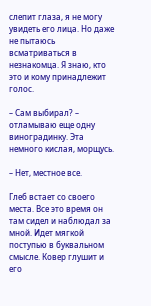слепит глаза, я не могу увидеть его лица. Но даже не пытаюсь всматриваться в незнакомца. Я знаю, кто это и кому принадлежит голос.

– Сам выбирал? – отламываю еще одну виноградинку. Эта немного кислая, морщусь.

– Нет, местное все.

Глеб встает со своего места. Все это время он там сидел и наблюдал за мной. Идет мягкой поступью в буквальном смысле. Ковер глушит и его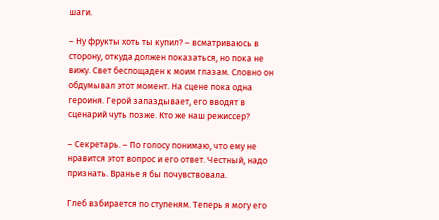шаги.

– Ну фрукты хоть ты купил? – всматриваюсь в сторону, откуда должен показаться, но пока не вижу. Свет беспощаден к моим глазам. Словно он обдумывал этот момент. На сцене пока одна героиня. Герой запаздывает, его вводят в сценарий чуть позже. Кто же наш режиссер?

– Секретарь. – По голосу понимаю, что ему не нравится этот вопрос и его ответ. Честный, надо признать. Вранье я бы почувствовала.

Глеб взбирается по ступеням. Теперь я могу его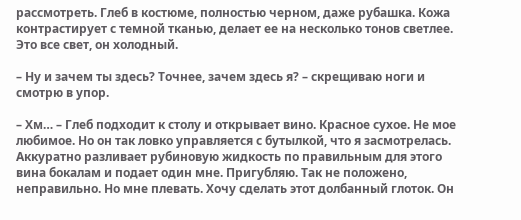рассмотреть. Глеб в костюме, полностью черном, даже рубашка. Кожа контрастирует с темной тканью, делает ее на несколько тонов светлее. Это все свет, он холодный.

– Ну и зачем ты здесь? Точнее, зачем здесь я? – скрещиваю ноги и смотрю в упор.

– Хм… – Глеб подходит к столу и открывает вино. Красное сухое. Не мое любимое. Но он так ловко управляется с бутылкой, что я засмотрелась. Аккуратно разливает рубиновую жидкость по правильным для этого вина бокалам и подает один мне. Пригубляю. Так не положено, неправильно. Но мне плевать. Хочу сделать этот долбанный глоток. Он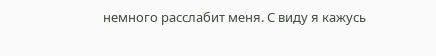немного расслабит меня. С виду я кажусь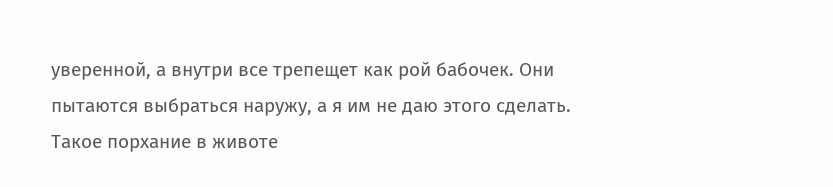уверенной, а внутри все трепещет как рой бабочек. Они пытаются выбраться наружу, а я им не даю этого сделать. Такое порхание в животе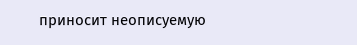приносит неописуемую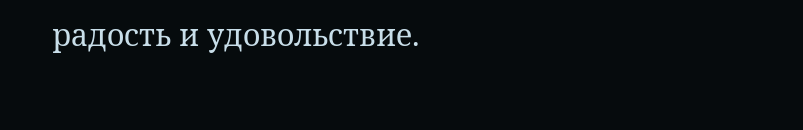радость и удовольствие.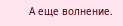А еще волнение.